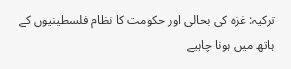ترکیہ: غزہ کی بحالی اور حکومت کا نظام فلسطینیوں کے ہاتھ میں ہونا چاہیے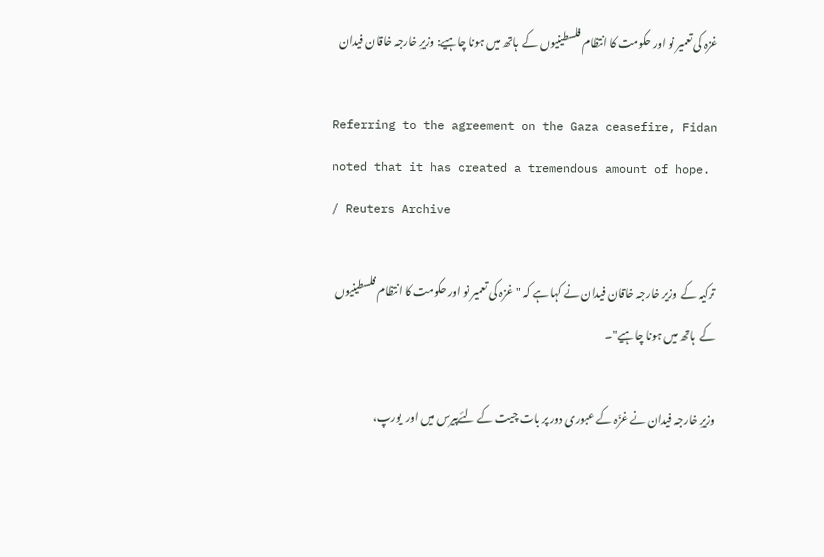غزہ کی تعمیر نو اور حکومت کا انتظام فلسطینیوں کے  ہاتھ میں ہونا چاہیے: وزیرِ خارجہ خاقان فیدان

Referring to the agreement on the Gaza ceasefire, Fidan noted that it has created a tremendous amount of hope. / Reuters Archive

ترکیہ کے  وزیر خارجہ خاقان فیدان نے کہا ہے کہ "غزہ کی تعمیر نو اور حکومت کا انتظام فلسطینیوں کے  ہاتھ میں ہونا چاہیے"۔

وزیرِ خارجہ فیدان نے غزّہ کے عبوری دور پر بات چیت کے لئےپیرس میں اور  یورپ،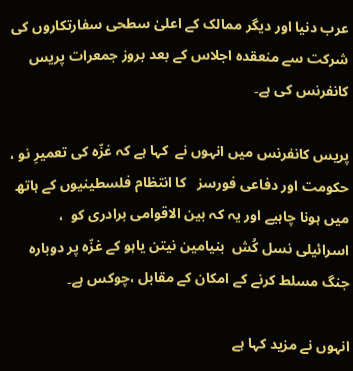عرب دنیا اور دیگر ممالک کے اعلیٰ سطحی سفارتکاروں کی شرکت سے منعقدہ اجلاس کے بعد بروز جمعرات پریس کانفرنس کی ہے۔

پریس کانفرنس میں انہوں نے  کہا ہے کہ غزّہ کی تعمیرِ نو ، حکومت اور دفاعی فورسز   کا انتظام فلسطینیوں کے ہاتھ میں ہونا چاہیے اور یہ کہ بین الاقوامی برادری کو  ، اسرائیلی نسل کُش  بنیامین نیتن یاہو کے غزّہ پر دوبارہ جنگ مسلط کرنے کے امکان کے مقابل ،چوکس ہے۔

انہوں نے مزید کہا ہے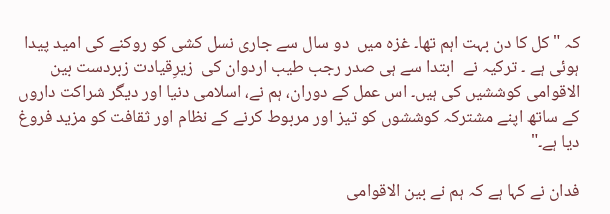کہ "کل کا دن بہت اہم تھا۔ غزہ میں  دو سال سے جاری نسل کشی کو روکنے کی امید پیدا ہوئی ہے ۔ ترکیہ نے  ابتدا سے ہی صدر رجب طیب اردوان کی  زیرِقیادت زبردست بین الاقوامی کوششیں کی ہیں۔ اس عمل کے دوران، ہم نے، اسلامی دنیا اور دیگر شراکت داروں کے ساتھ اپنے مشترکہ کوششوں کو تیز اور مربوط کرنے کے نظام اور ثقافت کو مزید فروغ دیا ہے۔"

فدان نے کہا ہے کہ ہم نے بین الاقوامی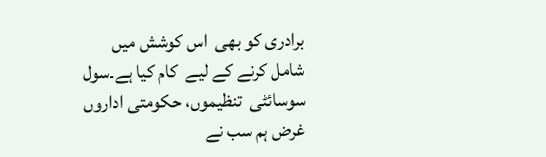برادری کو بھی  اس کوشش میں شامل کرنے کے لیے  کام کیا ہے۔سول سوسائٹی  تنظیموں، حکومتی اداروں غرض ہم سب نے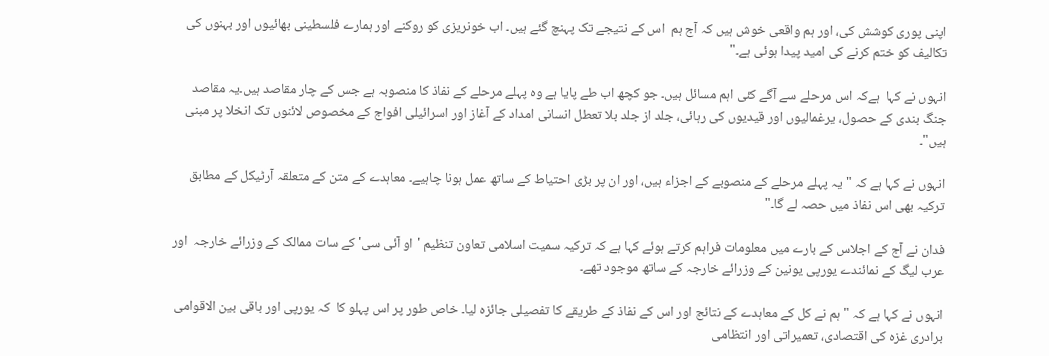اپنی پوری کوشش کی، اور ہم واقعی خوش ہیں کہ آج ہم  اس کے نتیجے تک پہنچ گئے ہیں۔ اب خونریزی کو روکنے اور ہمارے فلسطینی بھائیوں اور بہنوں کی تکالیف کو ختم کرنے کی امید پیدا ہوئی ہے۔"

انہوں نے کہا  ہےکہ اس مرحلے سے آگے کئی اہم مسائل ہیں۔ جو کچھ اب طے پایا ہے وہ پہلے مرحلے کے نفاذ کا منصوبہ ہے جس کے چار مقاصد ہیں۔یہ مقاصد جنگ بندی کے حصول، یرغمالیوں اور قیدیوں کی رہائی، جلد از جلد بلا تعطل انسانی امداد کے آغاز اور اسرائیلی افواج کے مخصوص لائنوں تک انخلا پر مبنی  ہیں"۔

انہوں نے کہا ہے کہ " یہ پہلے مرحلے کے منصوبے کے اجزاء ہیں، اور ان پر بڑی احتیاط کے ساتھ عمل ہونا چاہیے۔ معاہدے کے متن کے متعلقہ آرٹیکل کے مطابق ترکیہ بھی اس نفاذ میں حصہ لے گا۔"

فدان نے آج کے اجلاس کے بارے میں معلومات فراہم کرتے ہوئے کہا ہے کہ ترکیہ سمیت اسلامی تعاون تنظیم 'او آئی سی' کے سات ممالک کے وزرائے خارجہ  اور عرب لیگ کے نمائندے یورپی یونین کے وزرائے خارجہ کے ساتھ موجود تھے۔

انہوں نے کہا ہے کہ "ہم نے کل کے معاہدے کے نتائج اور اس کے نفاذ کے طریقے کا تفصیلی جائزہ لیا۔ خاص طور پر اس پہلو کا  کہ یورپی اور باقی بین الاقوامی برادری غزہ کی اقتصادی، تعمیراتی اور انتظامی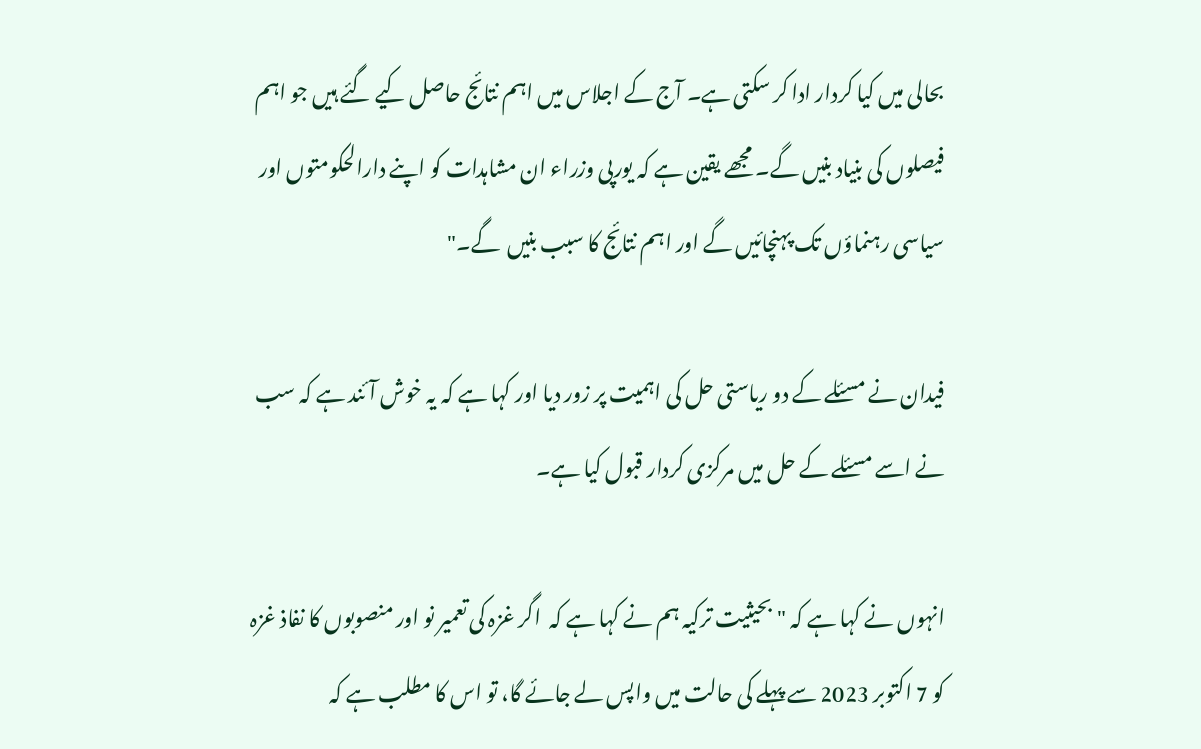بحالی میں کیا کردار ادا کر سکتی ہے۔ آج کے اجلاس میں اہم نتائج حاصل کیے گئے ہیں جو اہم فیصلوں کی بنیاد بنیں گے۔ مجھے یقین ہے کہ یورپی وزراء ان مشاہدات کو اپنے دارالحکومتوں اور سیاسی رہنماؤں تک پہنچائیں گے اور اہم نتائج کا سبب بنیں  گے۔"

فیدان نے مسئلے کے دو ریاستی حل کی اہمیت پر زور دیا اور کہا ہے کہ یہ خوش آئند ہے کہ سب نے اسے مسئلے کے حل میں مرکزی کردار قبول کیا ہے۔

انہوں نے کہا ہے کہ "بحیثیت ترکیہ ہم نے کہا ہے کہ  اگر غزہ کی تعمیر نو اور منصوبوں کا نفاذ غزہ کو 7 اکتوبر 2023 سے پہلے کی حالت میں واپس لے جائے گا، تو اس کا مطلب ہے کہ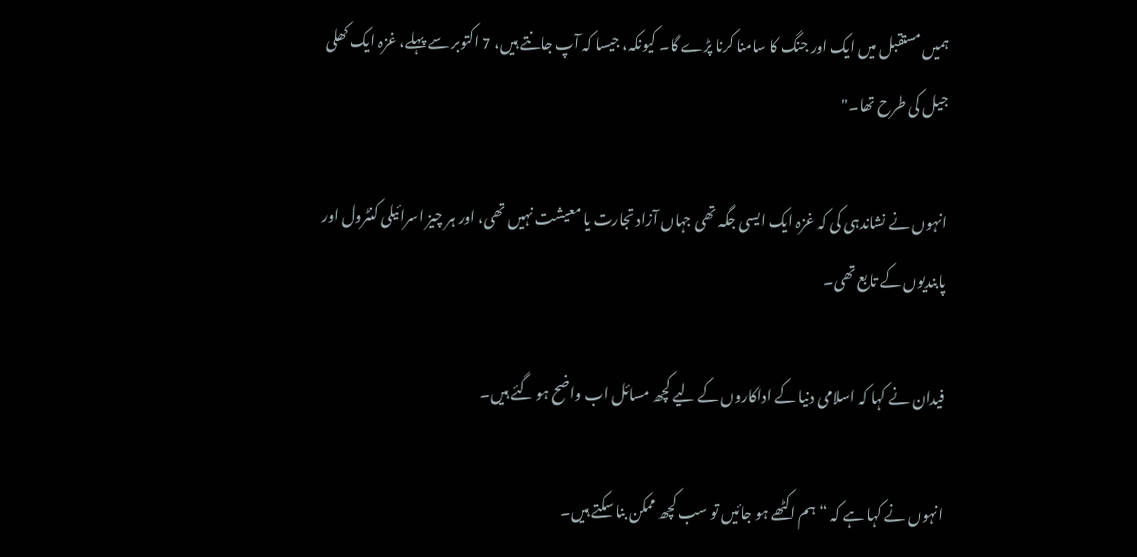ہمیں مستقبل میں ایک اور جنگ کا سامنا کرنا پڑے گا۔ کیونکہ، جیسا کہ آپ جانتے ہیں، 7 اکتوبر سے پہلے، غزہ ایک کھلی جیل کی طرح تھا۔"

انہوں نے نشاندہی کی کہ غزہ ایک ایسی جگہ تھی جہاں آزاد تجارت یا معیشت نہیں تھی، اور ہر چیز اسرائیلی کنٹرول اور پابندیوں کے تابع تھی۔

فیدان نے کہا کہ اسلامی دنیا کے اداکاروں کے لیے کچھ مسائل اب واضح ہو گئے ہیں۔

انہوں نے کہا ہے کہ “ہم اکٹھے ہو جائیں تو سب کچھ ممکن بنا سکتے ہیں۔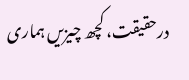درحقیقت، کچھ چیزیں ہماری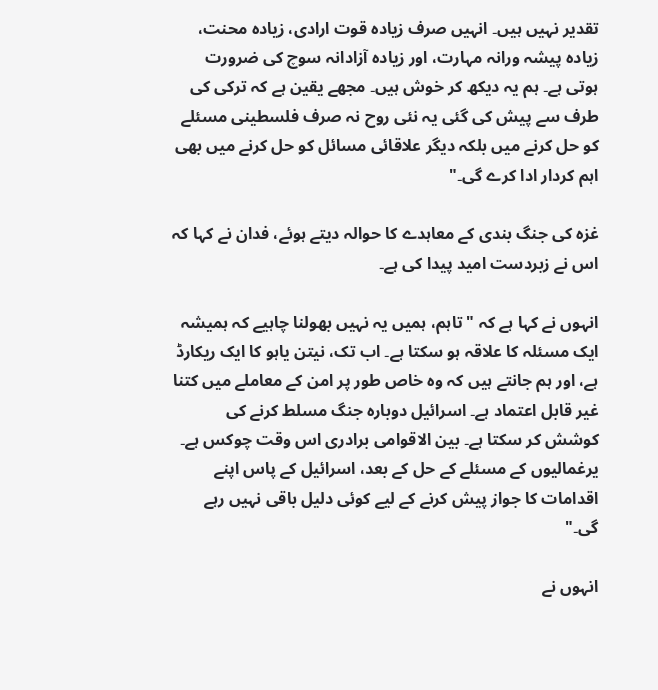تقدیر نہیں ہیں۔ انہیں صرف زیادہ قوت ارادی، زیادہ محنت، زیادہ پیشہ ورانہ مہارت، اور زیادہ آزادانہ سوچ کی ضرورت ہوتی ہے۔ ہم یہ دیکھ کر خوش ہیں۔ مجھے یقین ہے کہ ترکی کی طرف سے پیش کی گئی یہ نئی روح نہ صرف فلسطینی مسئلے کو حل کرنے میں بلکہ دیگر علاقائی مسائل کو حل کرنے میں بھی اہم کردار ادا کرے گی۔"

غزہ کی جنگ بندی کے معاہدے کا حوالہ دیتے ہوئے، فدان نے کہا کہ اس نے زبردست امید پیدا کی ہے۔

انہوں نے کہا ہے کہ "تاہم، ہمیں یہ نہیں بھولنا چاہیے کہ ہمیشہ ایک مسئلہ کا علاقہ ہو سکتا ہے۔ اب تک، نیتن یاہو کا ایک ریکارڈ ہے، اور ہم جانتے ہیں کہ وہ خاص طور پر امن کے معاملے میں کتنا غیر قابل اعتماد ہے۔ اسرائیل دوبارہ جنگ مسلط کرنے کی کوشش کر سکتا ہے۔ بین الاقوامی برادری اس وقت چوکس ہے۔ یرغمالیوں کے مسئلے کے حل کے بعد، اسرائیل کے پاس اپنے اقدامات کا جواز پیش کرنے کے لیے کوئی دلیل باقی نہیں رہے گی۔"

انہوں نے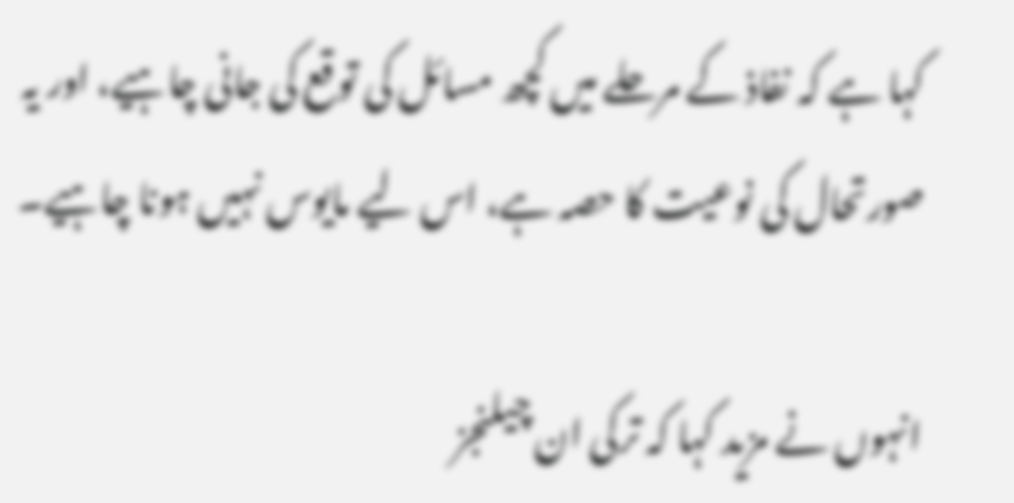کہا ہے کہ نفاذ کے مرحلے میں کچھ مسائل کی توقع کی جانی چاہیے، اور یہ صورتحال کی نوعیت کا حصہ ہے، اس لیے مایوس نہیں ہونا چاہیے۔

انہوں نے مزید کہا کہ ترکی ان چیلنجز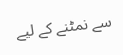سے نمٹنے کے لیے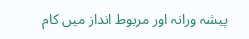پیشہ ورانہ اور مربوط انداز میں کام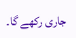جاری رکھے گا۔